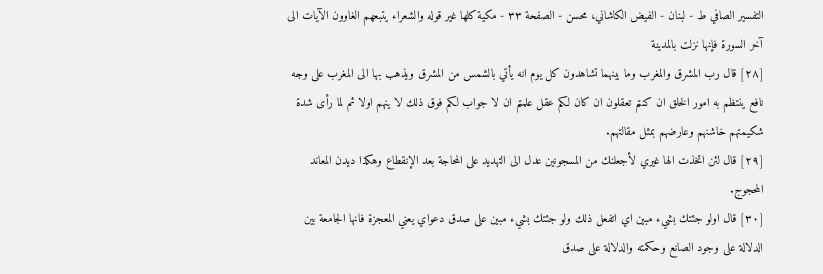التفسیر الصافي ط - لبنان - الفيض الكاشاني، محسن - الصفحة ٣٣ - مكية كلها غير قوله والشعراء يتبعهم الغاوون الآيات الى آخر السورة فإنها نزلت بالمدينة
[٢٨] قال رب المشرق والمغرب وما بينهما تشاهدون كل يوم انه يأتي بالشمس من المشرق ويذهب بها الى المغرب على وجه نافع ينتظم به امور الخلق ان كنتم تعقلون ان كان لكم عقل علمتم ان لا جواب لكم فوق ذلك لا ينهم اولا ثم لما رأى شدة شكيمتهم خاشنهم وعارضهم بمثل مقالتهم.
[٢٩] قال لئن اتخذت الها غيري لأجعلنك من المسجونين عدل الى التهديد على المحاجة بعد الإنقطاع وهكذا ديدن المعاند المحجوج.
[٣٠] قال اولو جئتك بشيء مبين اي اتفعل ذلك ولو جئتك بشيء مبين على صدق دعواي يعني المعجزة فانها الجامعة بين الدلالة على وجود الصانع وحكمته والدلالة على صدق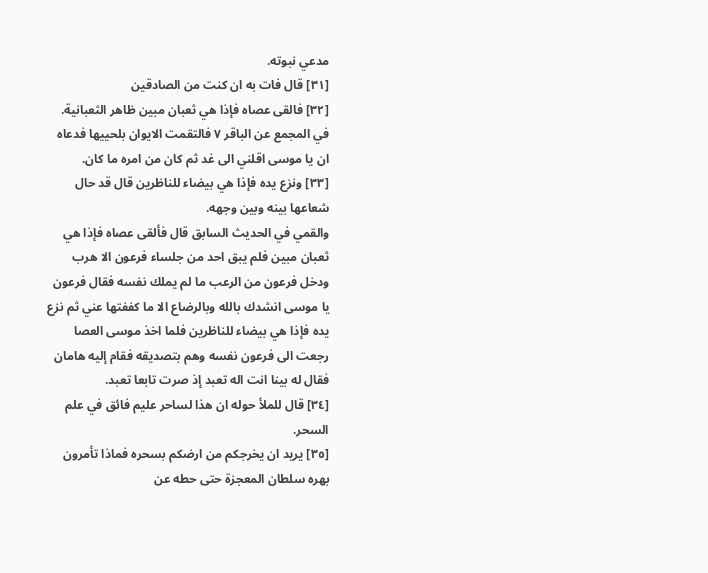مدعي نبوته.
[٣١] قال فات به ان كنت من الصادقين
[٣٢] فالقى عصاه فإذا هي ثعبان مبين ظاهر الثعبانية.
في المجمع عن الباقر ٧ فالتقمت الايوان بلحييها فدعاه ان يا موسى اقلني الى غد ثم كان من امره ما كان.
[٣٣] ونزع يده فإذا هي بيضاء للناظرين قال قد حال شعاعها بينه وبين وجهه.
والقمي في الحديث السابق قال فألقى عصاه فإذا هي ثعبان مبين فلم يبق احد من جلساء فرعون الا هرب ودخل فرعون من الرعب ما لم يملك نفسه فقال فرعون يا موسى انشدك بالله وبالرضاع الا ما كففتها عني ثم نزع يده فإذا هي بيضاء للناظرين فلما اخذ موسى العصا رجعت الى فرعون نفسه وهم بتصديقه فقام إليه هامان فقال له بينا انت اله تعبد إذ صرت تابعا تعبد.
[٣٤] قال للملأ حوله ان هذا لساحر عليم فائق في علم السحر.
[٣٥] يريد ان يخرجكم من ارضكم بسحره فماذا تأمرون بهره سلطان المعجزة حتى حطه عن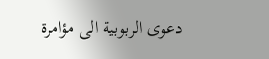دعوى الربوبية الى مؤامرة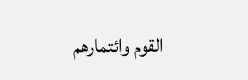القوم وائتمارهم